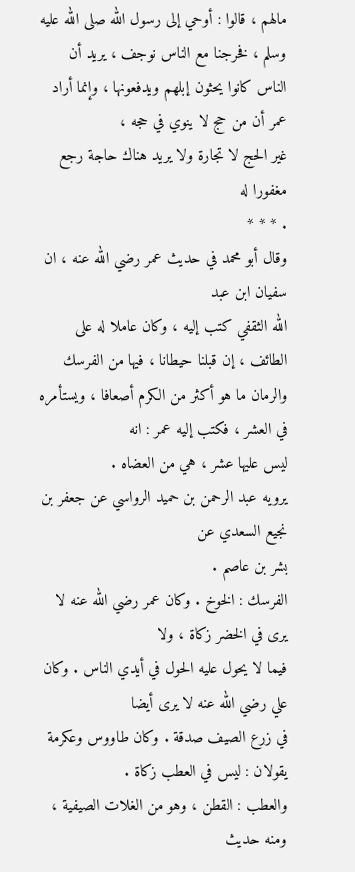مالهم ، قالوا : أوحي إلى رسول الله صلى الله عليه وسلم ، فخرجنا مع الناس نوجف ، يريد أن
الناس كانوا يحثون إبلهم ويدفعونها ، وإنما أراد عمر أن من حج لا ينوي في حجه ،
غير الحج لا تجارة ولا يريد هناك حاجة رجع مغفورا له
. * * *
وقال أبو محمد في حديث عمر رضي الله عنه ، ان سفيان ابن عبد
الله الثقفي كتب إليه ، وكان عاملا له على الطائف ، إن قبلنا حيطانا ، فيها من الفرسك
والرمان ما هو أكثر من الكرم أصعافا ، ويستأمره في العشر ، فكتب إليه عمر : انه
ليس عليها عشر ، هي من العضاه .
يرويه عبد الرحمن بن حميد الرواسي عن جعفر بن نجيع السعدي عن
بشر بن عاصم .
الفرسك : الخوخ . وكان عمر رضي الله عنه لا يرى في الخضر زكاة ، ولا
فيما لا يحول عليه الحول في أيدي الناس . وكان علي رضي الله عنه لا يرى أيضا
في زرع الصيف صدقة . وكان طاووس وعكرمة يقولان : ليس في العطب زكاة .
والعطب : القطن ، وهو من الغلات الصيفية ، ومنه حديث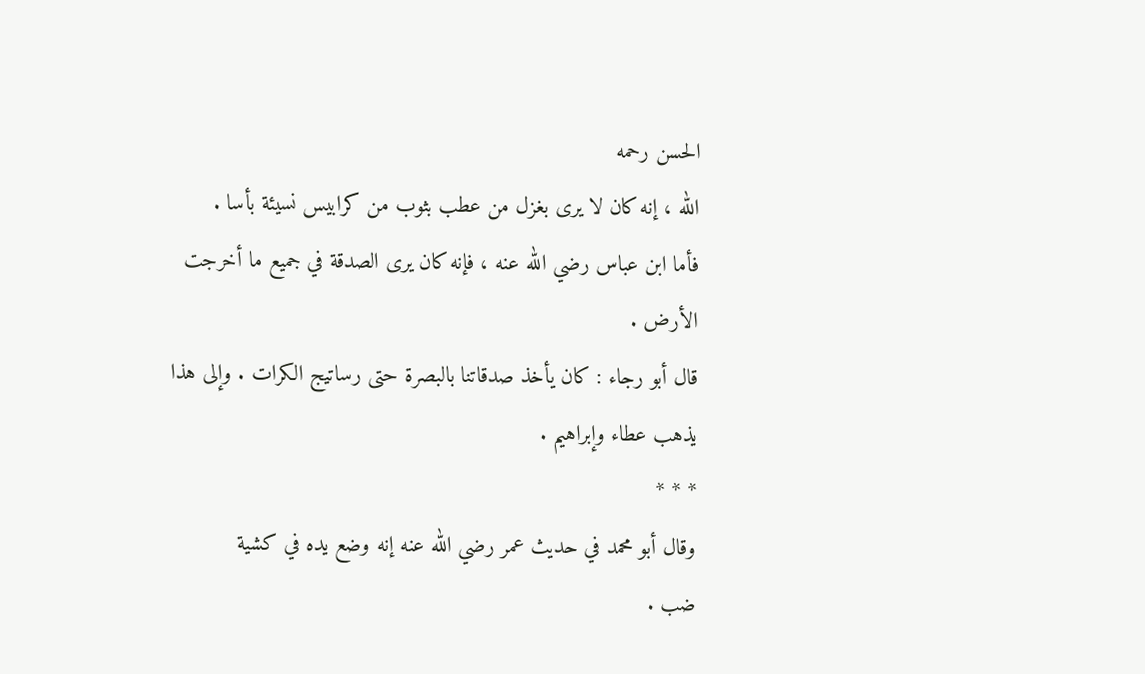الحسن رحمه
الله ، إنه كان لا يرى بغزل من عطب بثوب من كرابيس نسيئة بأسا .
فأما ابن عباس رضي الله عنه ، فإنه كان يرى الصدقة في جميع ما أخرجت
الأرض .
قال أبو رجاء : كان يأخذ صدقاتنا بالبصرة حتى رساتيج الكرات . وإلى هذا
يذهب عطاء وإبراهيم .
* * *
وقال أبو محمد في حديث عمر رضي الله عنه إنه وضع يده في كشية
ضب .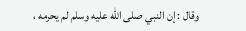وقال : إن النبي صلى الله عليه وسلم لم يحرمه ،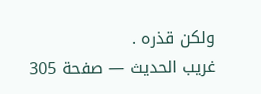ولكن قذره .
غريب الحديث — صفحة 305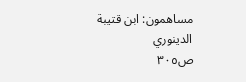مساهمون: ابن قتيبة الدينوري
ص٣٠٥